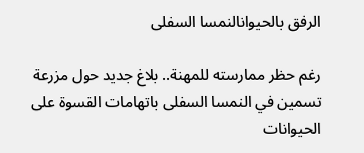الرفق بالحيوانالنمسا السفلى

رغم حظر ممارسته للمهنة.. بلاغ جديد حول مزرعة تسمين في النمسا السفلى باتهامات القسوة على الحيوانات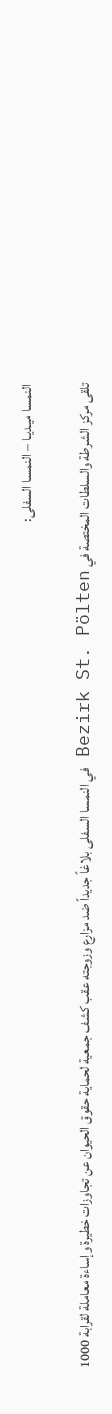النمسا ميـديـا – النمسا السفلى:

تلقى مركز الشرطة والسلطات المختصة في Bezirk St. Pölten في النمسا السفلى بلاغاً جديداً ضد مزارع وزوجته عقب كشف جمعية لحماية حقوق الحيوان عن تجاوزات خطيرة وإساءة معاملة لقرابة 1000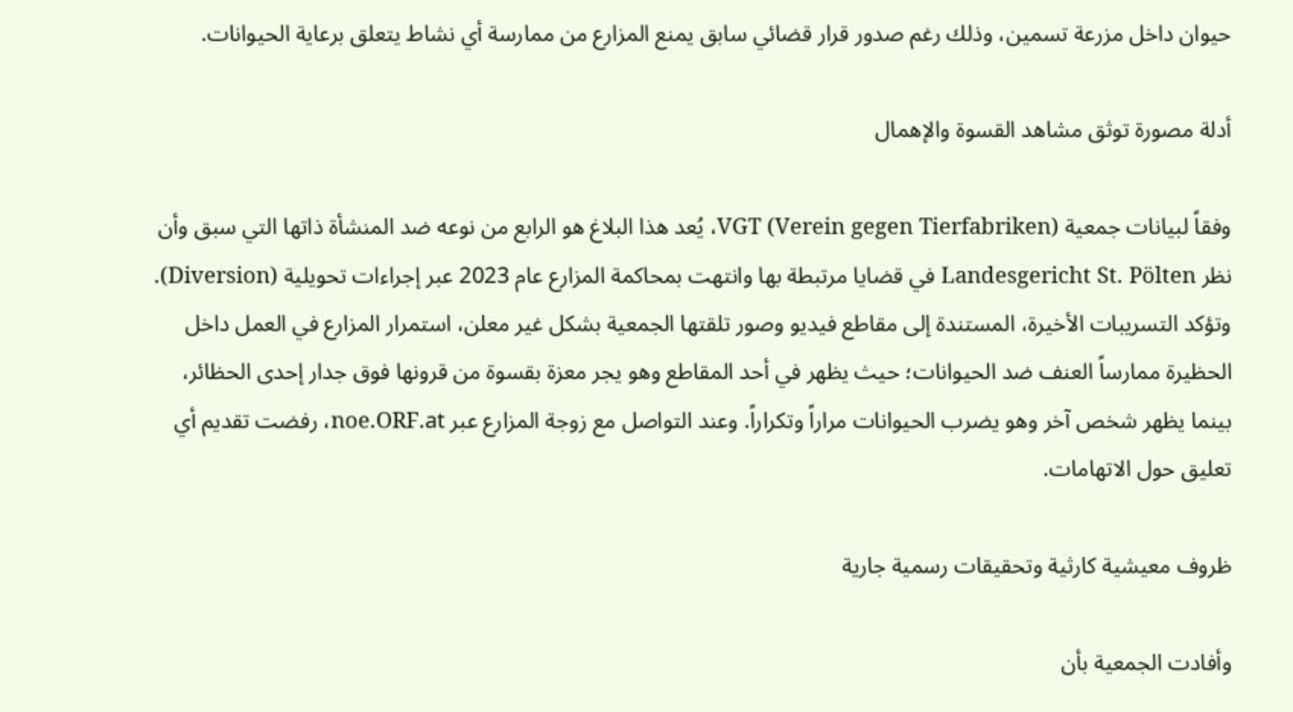حيوان داخل مزرعة تسمين، وذلك رغم صدور قرار قضائي سابق يمنع المزارع من ممارسة أي نشاط يتعلق برعاية الحيوانات.

أدلة مصورة توثق مشاهد القسوة والإهمال

وفقاً لبيانات جمعية VGT (Verein gegen Tierfabriken)، يُعد هذا البلاغ هو الرابع من نوعه ضد المنشأة ذاتها التي سبق وأن نظر Landesgericht St. Pölten في قضايا مرتبطة بها وانتهت بمحاكمة المزارع عام 2023 عبر إجراءات تحويلية (Diversion). وتؤكد التسريبات الأخيرة، المستندة إلى مقاطع فيديو وصور تلقتها الجمعية بشكل غير معلن، استمرار المزارع في العمل داخل الحظيرة ممارساً العنف ضد الحيوانات؛ حيث يظهر في أحد المقاطع وهو يجر معزة بقسوة من قرونها فوق جدار إحدى الحظائر، بينما يظهر شخص آخر وهو يضرب الحيوانات مراراً وتكراراً. وعند التواصل مع زوجة المزارع عبر noe.ORF.at، رفضت تقديم أي تعليق حول الاتهامات.

ظروف معيشية كارثية وتحقيقات رسمية جارية

وأفادت الجمعية بأن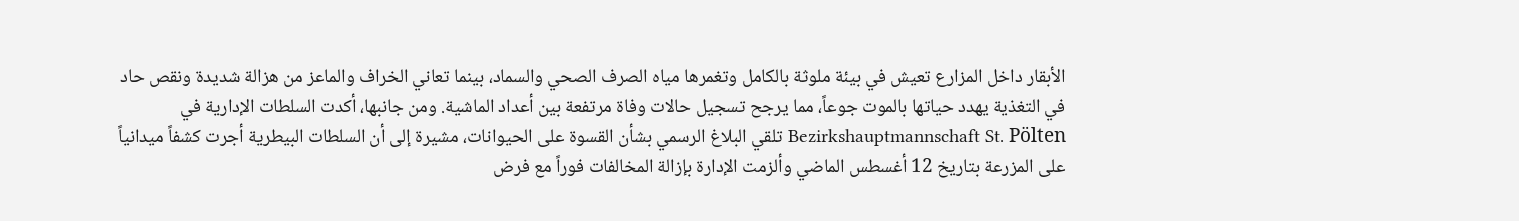الأبقار داخل المزارع تعيش في بيئة ملوثة بالكامل وتغمرها مياه الصرف الصحي والسماد، بينما تعاني الخراف والماعز من هزالة شديدة ونقص حاد في التغذية يهدد حياتها بالموت جوعاً، مما يرجح تسجيل حالات وفاة مرتفعة بين أعداد الماشية. ومن جانبها، أكدت السلطات الإدارية في Bezirkshauptmannschaft St. Pölten تلقي البلاغ الرسمي بشأن القسوة على الحيوانات، مشيرة إلى أن السلطات البيطرية أجرت كشفاً ميدانياً على المزرعة بتاريخ 12 أغسطس الماضي وألزمت الإدارة بإزالة المخالفات فوراً مع فرض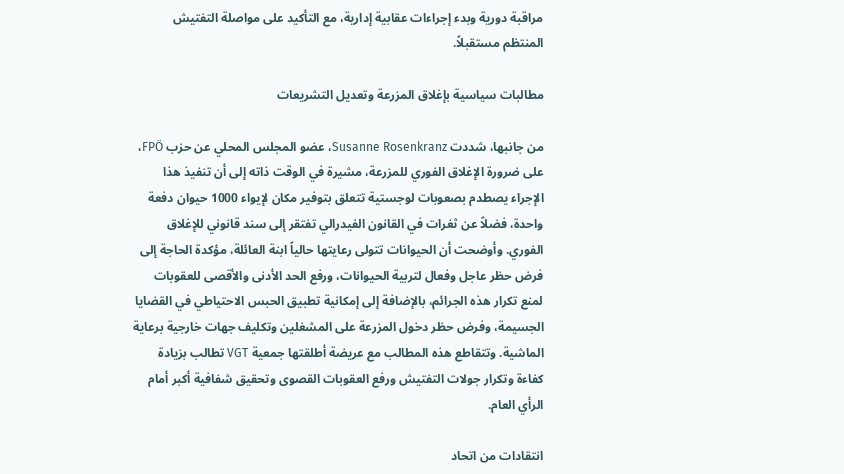مراقبة دورية وبدء إجراءات عقابية إدارية، مع التأكيد على مواصلة التفتيش المنتظم مستقبلاً.

مطالبات سياسية بإغلاق المزرعة وتعديل التشريعات

من جانبها، شددت Susanne Rosenkranz، عضو المجلس المحلي عن حزب FPÖ، على ضرورة الإغلاق الفوري للمزرعة، مشيرة في الوقت ذاته إلى أن تنفيذ هذا الإجراء يصطدم بصعوبات لوجستية تتعلق بتوفير مكان لإيواء 1000 حيوان دفعة واحدة، فضلاً عن ثغرات في القانون الفيدرالي تفتقر إلى سند قانوني للإغلاق الفوري. وأوضحت أن الحيوانات تتولى رعايتها حالياً ابنة العائلة، مؤكدة الحاجة إلى فرض حظر عاجل وفعال لتربية الحيوانات، ورفع الحد الأدنى والأقصى للعقوبات لمنع تكرار هذه الجرائم، بالإضافة إلى إمكانية تطبيق الحبس الاحتياطي في القضايا الجسيمة، وفرض حظر دخول المزرعة على المشغلين وتكليف جهات خارجية برعاية الماشية. وتتقاطع هذه المطالب مع عريضة أطلقتها جمعية VGT تطالب بزيادة كفاءة وتكرار جولات التفتيش ورفع العقوبات القصوى وتحقيق شفافية أكبر أمام الرأي العام.

انتقادات من اتحاد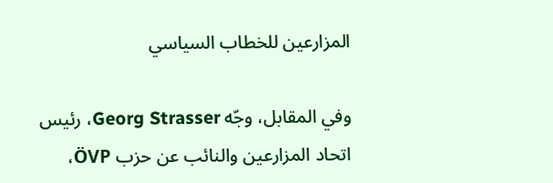المزارعين للخطاب السياسي

وفي المقابل، وجّه Georg Strasser، رئيس اتحاد المزارعين والنائب عن حزب ÖVP،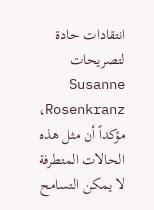انتقادات حادة لتصريحات Susanne Rosenkranz، مؤكداً أن مثل هذه الحالات المتطرفة لا يمكن التسامح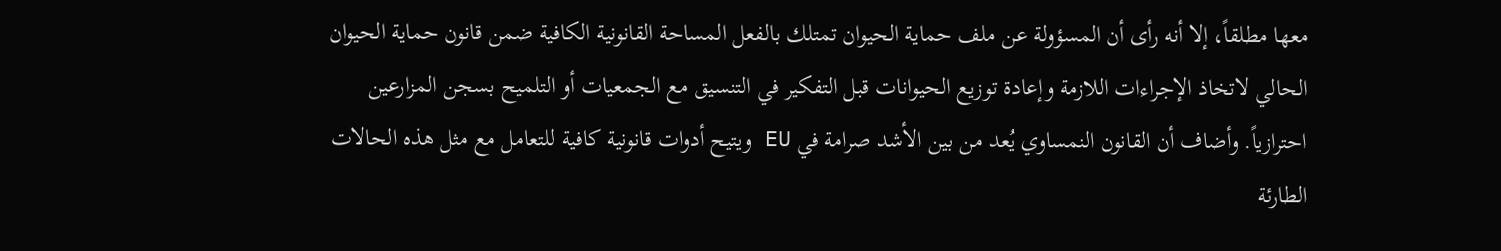معها مطلقاً، إلا أنه رأى أن المسؤولة عن ملف حماية الحيوان تمتلك بالفعل المساحة القانونية الكافية ضمن قانون حماية الحيوان الحالي لاتخاذ الإجراءات اللازمة وإعادة توزيع الحيوانات قبل التفكير في التنسيق مع الجمعيات أو التلميح بسجن المزارعين احترازياً. وأضاف أن القانون النمساوي يُعد من بين الأشد صرامة في EU ويتيح أدوات قانونية كافية للتعامل مع مثل هذه الحالات الطارئة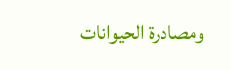ومصادرة الحيوانات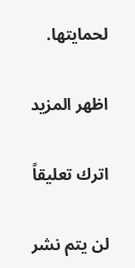لحمايتها.

اظهر المزيد

اترك تعليقاً

لن يتم نشر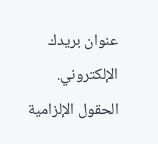عنوان بريدك الإلكتروني. الحقول الإلزامية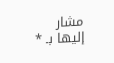مشار إليها بـ *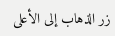زر الذهاب إلى الأعلى